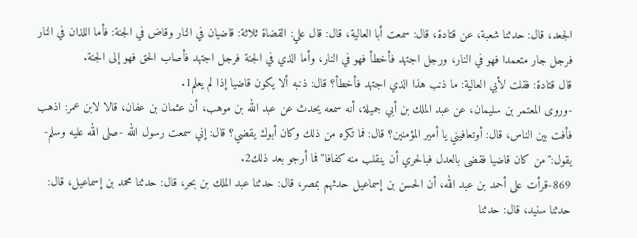الجعد، قال: حدثنا شعبة، عن قتادة، قال: سمعت أبا العالية، قال: قال علي: القضاة ثلاثة: قاضيان في النار وقاض في الجنة: فأما اللذان في النار فرجل جار متعمدا فهو في النار، ورجل اجتهد فأخطأ فهو في النار، وأما الذي في الجنة فرجل اجتهد فأصاب الحق فهو إلى الجنة.
قال قتادة: فقلت لأبي العالية: ما ذنب هذا الذي اجتهد فأخطأ؟ قال: ذنبه ألا يكون قاضيا إذا لم يعلم1.
-وروى المعتمر بن سليمان، عن عبد الملك بن أبي جميلة، أنه سمعه يحدث عن عبد الله بن موهب، أن عثمان بن عفان، قالا لابن عمر: اذهب فأفت بين الناس، قال: أوتعافيني يا أمير المؤمنين؟ قال: فما تكره من ذلك وكان أبوك يقضي؟ قال: إني سمعت رسول الله -صلى الله عليه وسلم- يقول:"من كان قاضيا فقضى بالعدل فبالحري أن ينقلب منه كفافا"فما أرجو بعد ذلك2.
869-قرأت على أحمد بن عبد الله، أن الحسن بن إسماعيل حدثهم بمصر، قال: حدثنا عبد الملك بن بحر، قال: حدثنا محمد بن إسماعيل، قال: حدثنا سنيد، قال: حدثنا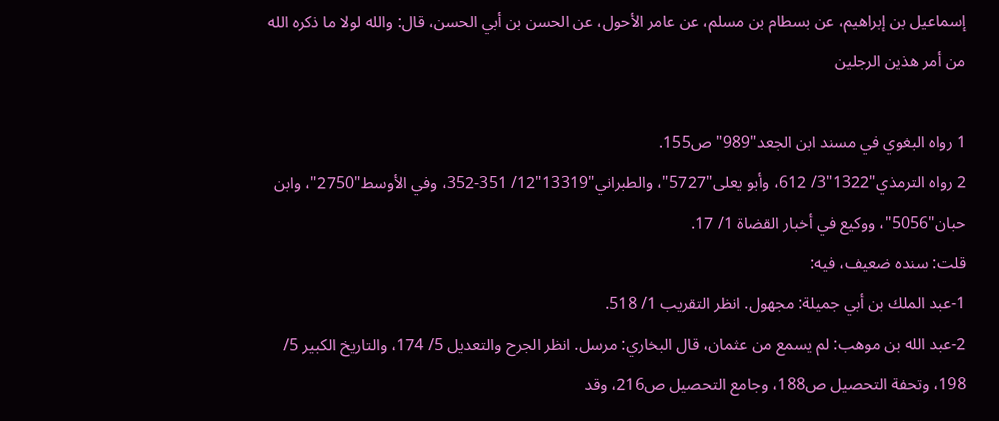إسماعيل بن إبراهيم، عن بسطام بن مسلم، عن عامر الأحول، عن الحسن بن أبي الحسن، قال: والله لولا ما ذكره الله من أمر هذين الرجلين

1 رواه البغوي في مسند ابن الجعد"989"ص155.
2 رواه الترمذي"1322"3/ 612، وأبو يعلى"5727"، والطبراني"13319"12/ 351-352، وفي الأوسط"2750"، وابن حبان"5056"، ووكيع في أخبار القضاة 1/ 17.
قلت: سنده ضعيف، فيه:
1-عبد الملك بن أبي جميلة: مجهول. انظر التقريب 1/ 518.
2-عبد الله بن موهب: لم يسمع من عثمان، قال البخاري: مرسل. انظر الجرح والتعديل 5/ 174، والتاريخ الكبير 5/ 198، وتحفة التحصيل ص188، وجامع التحصيل ص216، وقد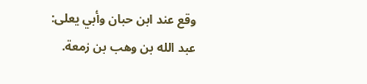وقع عند ابن حبان وأبي يعلى: عبد الله بن وهب بن زمعة.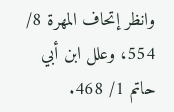وانظر إتحاف المهرة 8/ 554، وعلل ابن أبي حاتم 1/ 468.